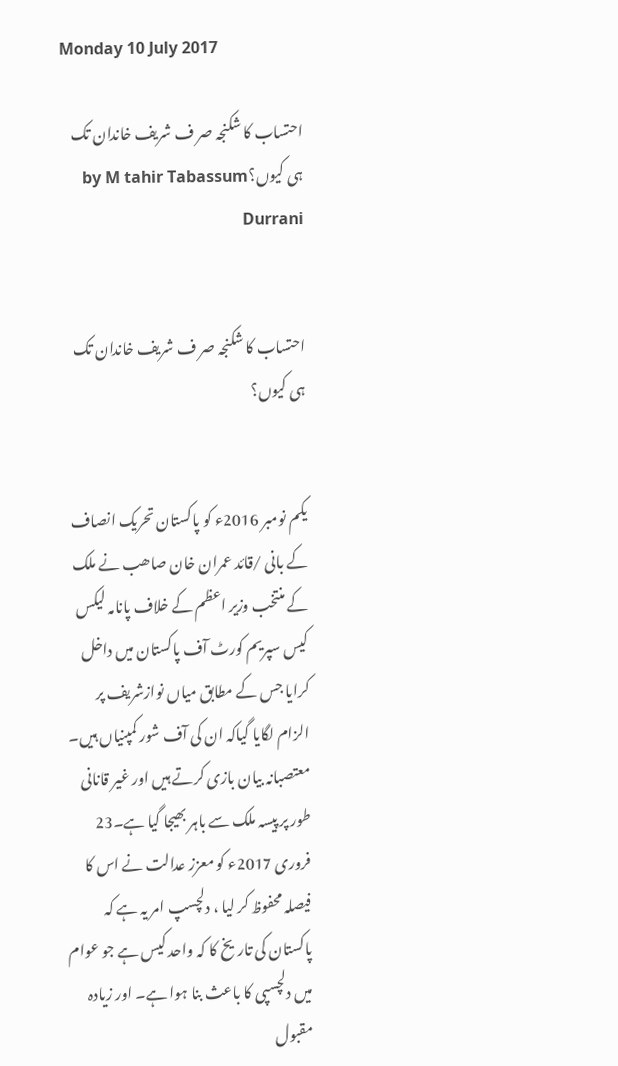Monday 10 July 2017

احتساب کا شکنجہ صر ف شریف خاندان تک ہی کیوں؟by M tahir Tabassum Durrani


احتساب کا شکنجہ صر ف شریف خاندان تک ہی کیوں؟


یکم نومبر 2016ء کو پاکستان تحریک انصاف کے بانی /قائد عمران خان صاھب نے ملک کے منتخب وزیر اعظم کے خلاف پانامہ لیکس کیس سپریم کورٹ آف پاکستان میں داخل کرایا جس کے مطابق میاں نوازشریف پر الزام لگایا گیاکہ ان کی آف شور کمپنیاں ہیں۔ معتصبانہ بیان بازی کرتے ہیں اور غیر قانانی طور پر پیسہ ملک سے باہر بھیجا گیا ہے۔23 فروری 2017ء کو معزز عدالت نے اس کا فیصلہ محفوظ کر لیا ، دلچسپ امر یہ ہے کہ پاکستان کی تاریخ کا کہ واحد کیس ہے جو عوام میں دلچسپی کا باعث بنا ہوا ہے۔ اور زیادہ مقبول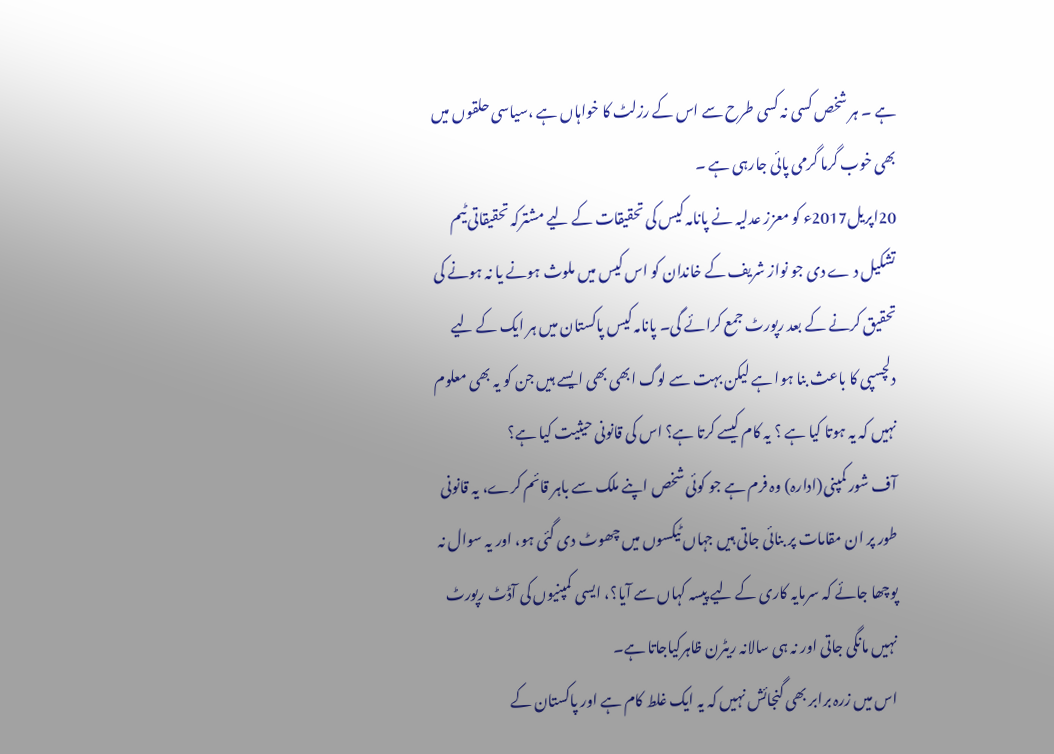ہے ۔ ہر شخص کسی نہ کسی طرح سے اس کے رزلٹ کا خواہاں ہے ،سیاسی حلقوں میں بھی خوب گرما گرمی پائی جارہی ہے ۔
20اپریل2017ء کو معزز عدلیہ نے پانامہ کیس کی تحقیقات کے لیے مشترکہ تحقیقاتی ٹیم تشکیل د ے دی جو نواز شریف کے خاندان کو اس کیس میں ملوث ہونے یا نہ ہونے کی تحقیق کرنے کے بعد رپورٹ جمع کرائے گی۔ پانامہ کیس پاکستان میں ہر ایک کے لیے دلچسپی کا باعث بنا ہوا ہے لیکن بہت سے لوگ ابھی بھی ایسے ہیں جن کو یہ بھی معلوم نہیں کہ یہ ہوتا کیا ہے ؟ یہ کام کیسے کرتا ہے؟ اس کی قانونی حیثیت کیا ہے؟
آف شور کمپنی(ادارہ) وہ فرم ہے جو کوئی شخص اپنے ملک سے باہر قائم کرے، یہ قانونی طور پر ان مقامات پر بنائی جاتی ہیں جہاں ٹیکسوں میں چھوٹ دی گئی ہو، اور یہ سوال نہ پوچھا جائے کہ سرمایہ کاری کے لیے پیسہ کہاں سے آیا؟، ایسی کمپنیوں کی آڈٹ رپورٹ نہیں مانگی جاتی اور نہ ہی سالانہ ریٹرن ظاہرکیاجاتا ہے۔
اس میں زرہ برابر بھی گنجائش نہیں کہ یہ ایک غلط کام ہے اور پاکستان کے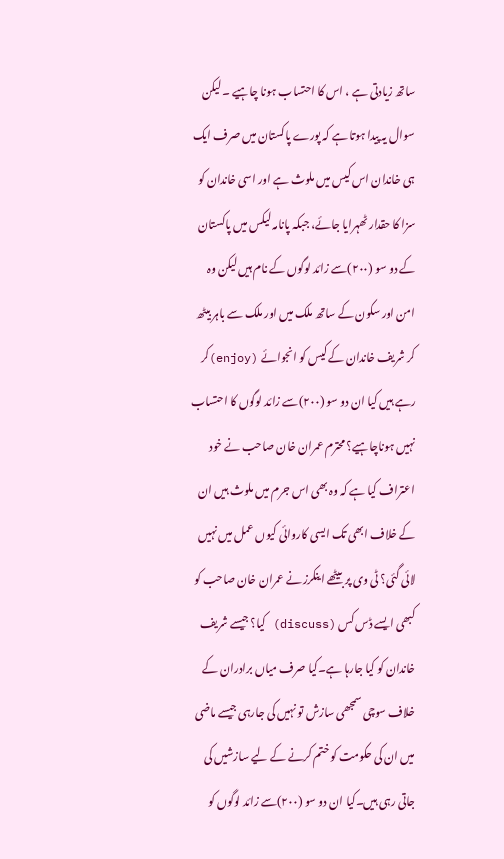ساتھ زیادتی ہے ، اس کا احتساب ہونا چاہیے ۔ لیکن سوال یہ پیدا ہوتا ہے کہ پورے پاکستان میں صرف ایک ہی خاندان اس کیس میں ملوث ہے اور اسی خاندان کو سزا کا حقدار ٹھہرایا جائے، جبکہ پانامہ لیکس میں پاکستان کے دو سو (۲۰۰)سے زائد لوگوں کے نام ہیں لیکن وہ امن اور سکون کے ساتھ ملک میں اور ملک سے باہر بیٹھ کر شریف خاندان کے کیس کو انجوائے (enjoy)کر رہے ہیں کیا ان دو سو (۲۰۰)سے زائد لوگوں کا احتساب نہیں ہوناچاہیے؟ محترم عمران خان صاحب نے خود اعتراف کیا ہے کہ وہ بھی اس جرم میں ملوث ہیں ان کے خلاف ابھی تک ایسی کاروائی کیوں عمل میں نہیں لائی گئی؟ ٹی وی پر بیٹھے اینکرز نے عمران خان صاحب کو کبھی ایسے ڈس کس (discuss) کیا؟ جیسے شریف خاندان کو کیا جارہا ہے۔کیا صرف میاں برادران کے خلاف سوچی سمجھی سازش تو نہیں کی جارہی جیسے ماضی میں ان کی حکومت کو ختم کرنے کے لیے سازشیں کی جاتی رہی ہیں۔کیا ان دو سو (۲۰۰)سے زائد لوگوں کو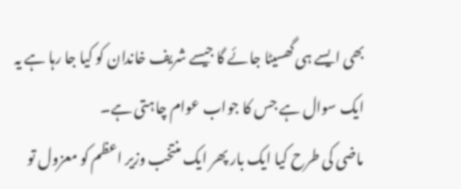بھی ایسے ہی گھسیٹا جائے گا جیسے شریف خاندان کو کیا جا رہا ہے یہ ایک سوال ہے جس کا جواب عوام چاہتی ہے۔
ماضی کی طرح کیا ایک بار پھر ایک منتخب وزیر اعظم کو معزول تو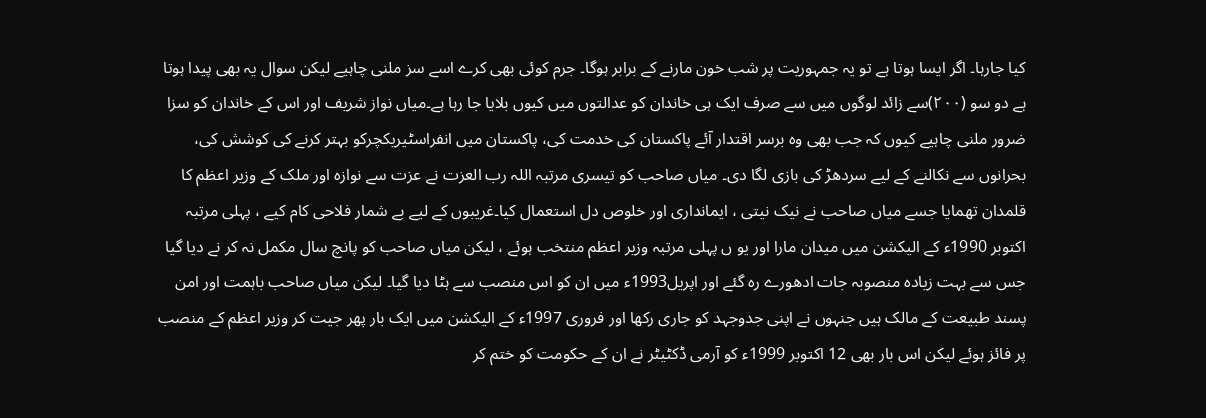کیا جارہا۔ اگر ایسا ہوتا ہے تو یہ جمہوریت پر شب خون مارنے کے برابر ہوگا۔ جرم کوئی بھی کرے اسے سز ملنی چاہیے لیکن سوال یہ بھی پیدا ہوتا ہے دو سو (۲۰۰)سے زائد لوگوں میں سے صرف ایک ہی خاندان کو عدالتوں میں کیوں بلایا جا رہا ہے۔میاں نواز شریف اور اس کے خاندان کو سزا ضرور ملنی چاہیے کیوں کہ جب بھی وہ برسر اقتدار آئے پاکستان کی خدمت کی، پاکستان میں انفراسٹیریکچرکو بہتر کرنے کی کوشش کی، بحرانوں سے نکالنے کے لیے سردھڑ کی بازی لگا دی۔ میاں صاحب کو تیسری مرتبہ اللہ رب العزت نے عزت سے نوازہ اور ملک کے وزیر اعظم کا قلمدان تھمایا جسے میاں صاحب نے نیک نیتی ، ایمانداری اور خلوص دل استعمال کیا۔غریبوں کے لیے بے شمار فلاحی کام کیے ، پہلی مرتبہ اکتوبر 1990ء کے الیکشن میں میدان مارا اور یو ں پہلی مرتبہ وزیر اعظم منتخب ہوئے ، لیکن میاں صاحب کو پانچ سال مکمل نہ کر نے دیا گیا جس سے بہت زیادہ منصوبہ جات ادھورے رہ گئے اور اپریل1993ء میں ان کو اس منصب سے ہٹا دیا گیا۔ لیکن میاں صاحب باہمت اور امن پسند طبیعت کے مالک ہیں جنہوں نے اپنی جدوجہد کو جاری رکھا اور فروری 1997ء کے الیکشن میں ایک بار پھر جیت کر وزیر اعظم کے منصب پر فائز ہوئے لیکن اس بار بھی 12 اکتوبر 1999ء کو آرمی ڈکٹیٹر نے ان کے حکومت کو ختم کر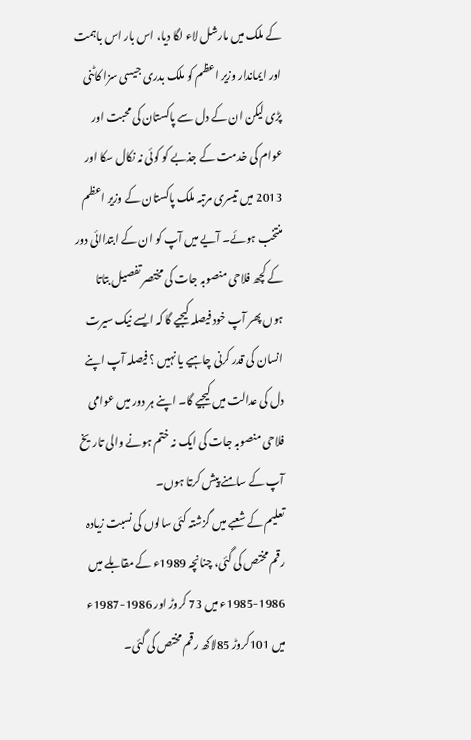کے ملک میں مارشل لاء لگا دیا، اس بار اس باہمت اور ایماندار وزیر اعظم کو ملک بدری جیسی سزا کاٹنی پڑی لیکن ان کے دل سے پاکستان کی محبت اور عوام کی خدمت کے جذبے کو کوئی نہ نکال سکا اور 2013 میں تیسری مرتبہ ملک پاکستان کے وزیر اعظم منتخب ہوئے۔ آیے میں آپ کو ان کے ابتداائی دور کے کچھ فلاحی منصوبہ جات کی مختصر تفصیل بتاتا ہوں پھر آپ خود فیصلہ کیجیے گا کہ ایسے نیک سیرت انسان کی قدر کرنی چاہیے یا نہیں ؟ فیصلہ آپ اپنے دل کی عدالت میں کیجیے گا۔ اپنے ہر دور میں عوامی فلاحی منصوبہ جات کی ایک نہ ختم ہونے والی تاریخ آپ کے سامنے پیش کرتا ہوں۔
تعلیم کے شعبے میں گزشتہ کئی سالوں کی نسبت زیادہ رقم مختص کی گئی، چنانچہ 1989ء کے مقابلے میں 1986-1985ء میں 73 کروڑ اور 1986-1987ء میں 101کروڑ 85لاکھ رقم مختص کی گئی۔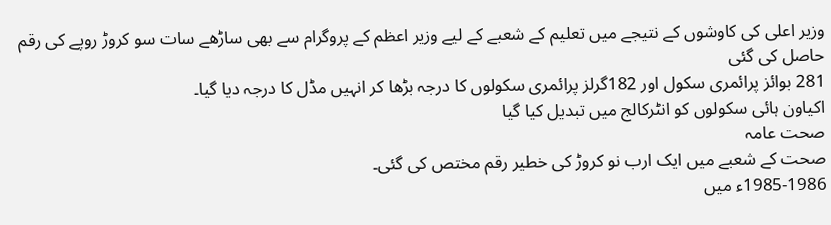وزیر اعلی کی کاوشوں کے نتیجے میں تعلیم کے شعبے کے لیے وزیر اعظم کے پروگرام سے بھی ساڑھے سات سو کروڑ روپے کی رقم حاصل کی گئی
281 بوائز پرائمری سکول اور 182گرلز پرائمری سکولوں کا درجہ بڑھا کر انہیں مڈل کا درجہ دیا گیا۔
اکیاون ہائی سکولوں کو انٹرکالج میں تبدیل کیا گیا
صحت عامہ
صحت کے شعبے میں ایک ارب نو کروڑ کی خطیر رقم مختص کی گئی۔
1985-1986ء میں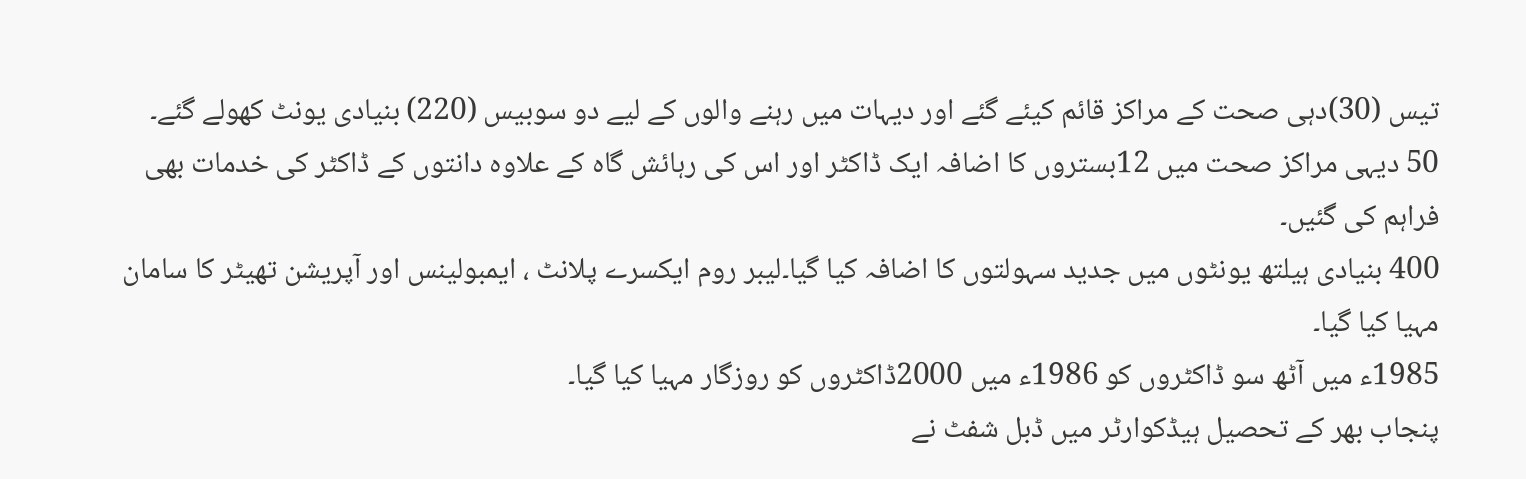تیس (30)دہی صحت کے مراکز قائم کیئے گئے اور دیہات میں رہنے والوں کے لیے دو سوبیس (220) بنیادی یونٹ کھولے گئے۔
50 دیہی مراکز صحت میں 12بستروں کا اضافہ ایک ڈاکٹر اور اس کی رہائش گاہ کے علاوہ دانتوں کے ڈاکٹر کی خدمات بھی فراہم کی گئیں۔
400 بنیادی ہیلتھ یونٹوں میں جدید سہولتوں کا اضافہ کیا گیا۔لیبر روم ایکسرے پلانٹ ، ایمبولینس اور آپریشن تھیٹر کا سامان مہیا کیا گیا۔
1985ء میں آٹھ سو ڈاکٹروں کو 1986ء میں 2000ڈاکٹروں کو روزگار مہیا کیا گیا۔
پنجاب بھر کے تحصیل ہیڈکوارٹر میں ڈبل شفٹ نے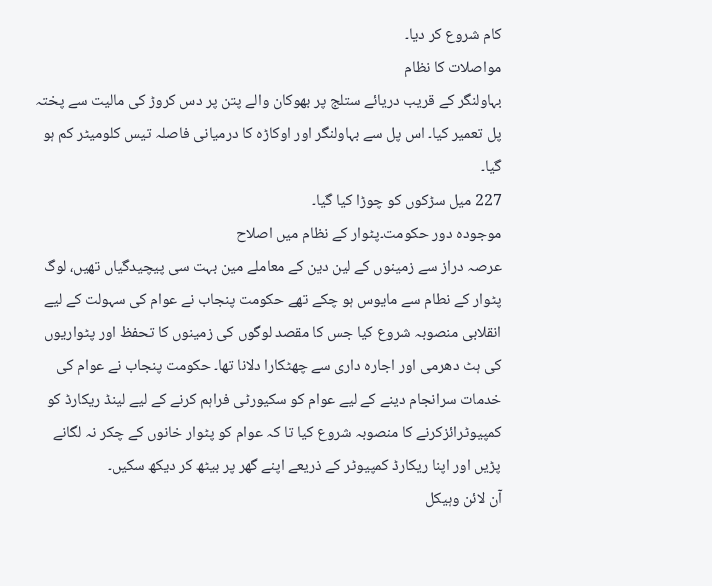کام شروع کر دیا۔
مواصلات کا نظام
بہاولنگر کے قریب دریائے ستلج پر بھوکان والے پتن پر دس کروڑ کی مالیت سے پختہ پل تعمیر کیا۔ اس پل سے بہاولنگر اور اوکاڑہ کا درمیانی فاصلہ تیس کلومیٹر کم ہو گیا۔
227 میل سڑکوں کو چوڑا کیا گیا۔
موجودہ دور حکومت۔پٹوار کے نظام میں اصلاح
عرصہ دراز سے زمینوں کے لین دین کے معاملے مین بہت سی پیچیدگیاں تھیں، لوگ پٹوار کے نطام سے مایوس ہو چکے تھے حکومت پنجاب نے عوام کی سہولت کے لیے انقلابی منصوبہ شروع کیا جس کا مقصد لوگوں کی زمینوں کا تحفظ اور پٹواریوں کی ہٹ دھرمی اور اجارہ داری سے چھٹکارا دلانا تھا۔ حکومت پنجاب نے عوام کی خدمات سرانجام دینے کے لیے عوام کو سکیورٹی فراہم کرنے کے لیے لینڈ ریکارڈ کو کمپیوٹرائزکرنے کا منصوبہ شروع کیا تا کہ عوام کو پٹوار خانوں کے چکر نہ لگانے پڑیں اور اپنا ریکارڈ کمپیوٹر کے ذریعے اپنے گھر پر بیٹھ کر دیکھ سکیں۔
آن لائن وہیکل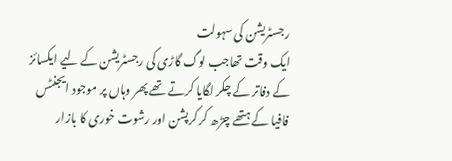رجسٹریشن کی سہولت
ایک وقت تھاجب لوگ گاڑی کی رجسٹریشن کے لیے ایکسائز کے دفاتر کے چکر لگایا کرتے تھے پھر وہاں پر موجود ایجنٹس فافیا کے ہتھے چڑھ کر کرپشن اور رشوت خوری کا بازار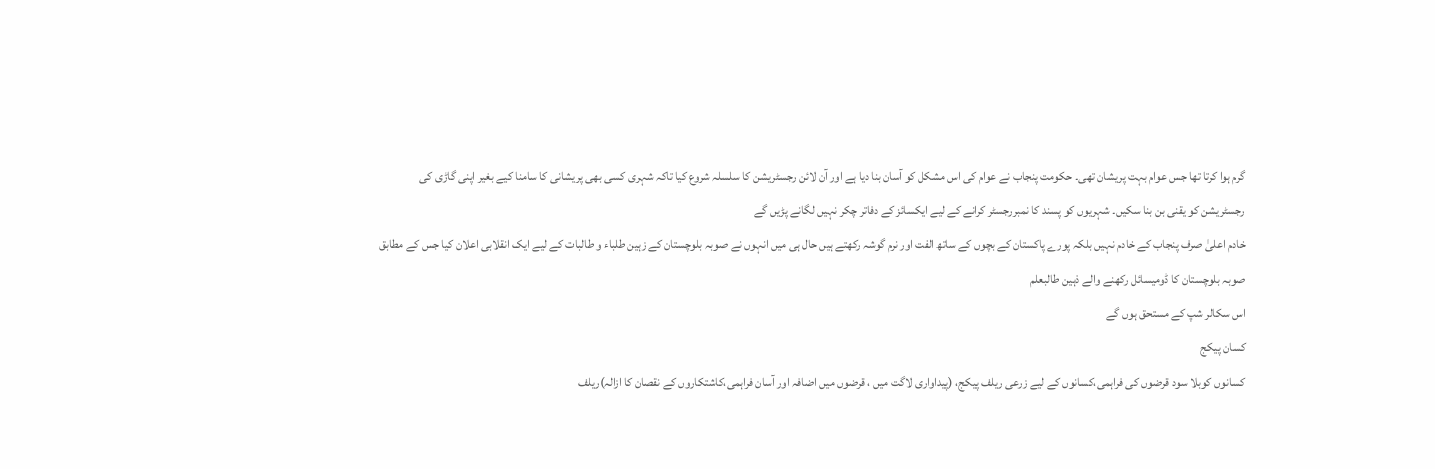گرم ہوا کرتا تھا جس عوام بہت پریشان تھی۔ حکومت پنجاب نے عوام کی اس مشکل کو آسان بنا دیا ہے اور آن لائن رجسٹریشن کا سلسلہ شروع کیا تاکہ شہری کسی بھی پریشانی کا سامنا کیے بغیر اپنی گاڑی کی رجسٹریشن کو یقنی بن بنا سکیں۔ شہریوں کو پسند کا نمبررجسٹر کرانے کے لیے ایکسائز کے دفاتر چکر نہیں لگانے پڑیں گے
خادم اعلیٰ صرف پنجاب کے خادم نہیں بلکہ پورے پاکستان کے بچوں کے ساتھ الفت اور نرم گوشہ رکھتے ہیں حال ہی میں انہوں نے صوبہ بلوچستان کے زہین طلباء و طالبات کے لیے ایک انقلابی اعلان کیا جس کے مطابق صوبہ بلوچستان کا ڈومیسائل رکھنے والے ذہین طالبعلم
اس سکالر شپ کے مستحق ہوں گے
کسان پیکج
کسانوں کوبلا سود قرضوں کی فراہمی،کسانوں کے لیے زرعی ریلف پیکج، (پیداواری لاگت میں ، قرضوں میں اضافہ اور آسان فراہمی،کاشتکاروں کے نقصان کا ازالہ)ریلف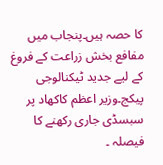کا حصہ ہیں۔پنجاب میں مفافع بخش زراعت کے فروغ کے لیے جدید ٹیکنالوجی پیکج۔وزیر اعظم کاکھاد پر سبسڈی جاری رکھنے کا فیصلہ ۔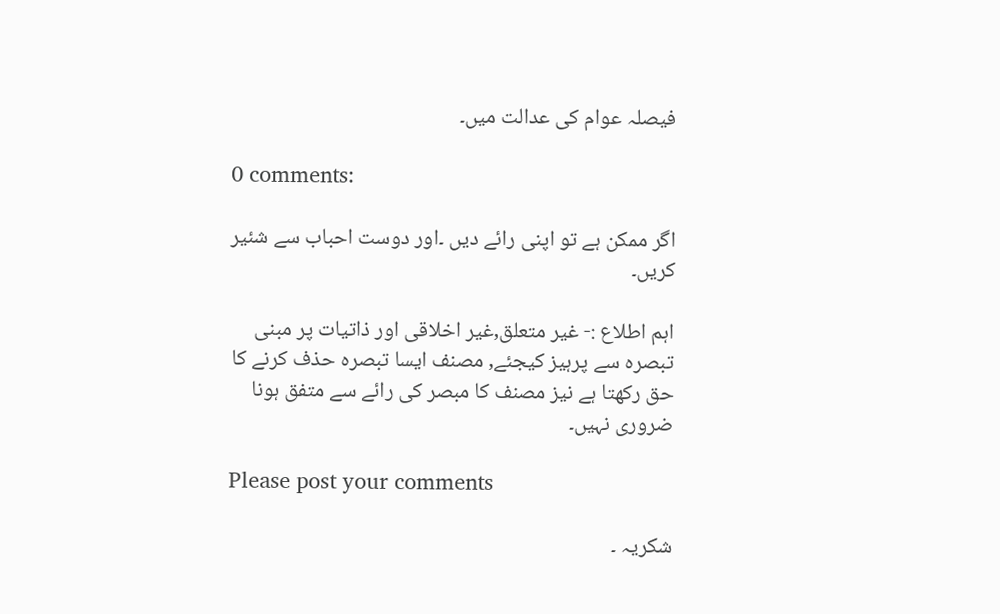فیصلہ عوام کی عدالت میں۔

0 comments:

اگر ممکن ہے تو اپنی رائے دیں ۔اور دوست احباب سے شئیر کریں۔

اہم اطلاع :- غیر متعلق,غیر اخلاقی اور ذاتیات پر مبنی تبصرہ سے پرہیز کیجئے, مصنف ایسا تبصرہ حذف کرنے کا حق رکھتا ہے نیز مصنف کا مبصر کی رائے سے متفق ہونا ضروری نہیں۔

Please post your comments

شکریہ ۔